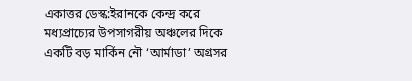একাত্তর ডেস্ক:ইরানকে কেন্দ্র করে মধ্যপ্রাচ্যের উপসাগরীয় অঞ্চলের দিকে একটি বড় মার্কিন নৌ ‘আর্মাডা’ অগ্রসর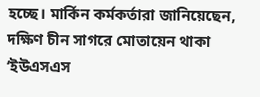হচ্ছে। মার্কিন কর্মকর্তারা জানিয়েছেন, দক্ষিণ চীন সাগরে মোতায়েন থাকা ‘ইউএসএস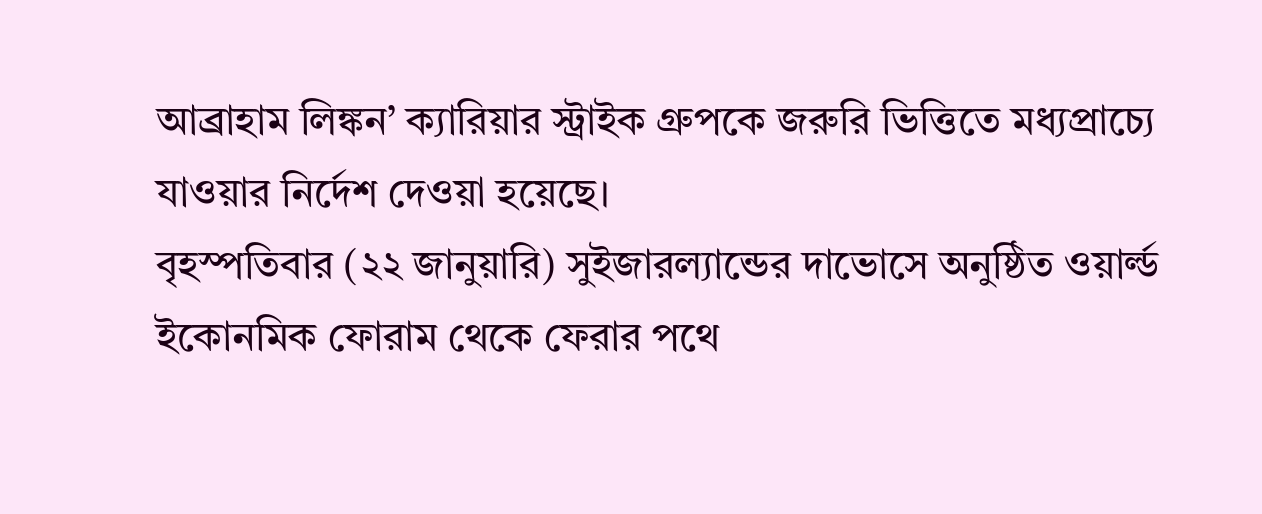আব্রাহাম লিঙ্কন’ ক্যারিয়ার স্ট্রাইক গ্রুপকে জরুরি ভিত্তিতে মধ্যপ্রাচ্যে যাওয়ার নির্দেশ দেওয়া হয়েছে।
বৃহস্পতিবার (২২ জানুয়ারি) সুইজারল্যান্ডের দাভোসে অনুষ্ঠিত ওয়ার্ল্ড ইকোনমিক ফোরাম থেকে ফেরার পথে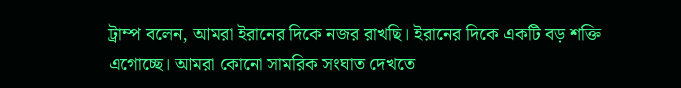ট্রাম্প বলেন, আমরা ইরানের দিকে নজর রাখছি। ইরানের দিকে একটি বড় শক্তি এগোচ্ছে। আমরা কোনো সামরিক সংঘাত দেখতে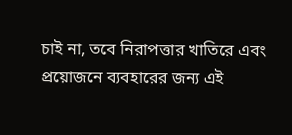চাই না, তবে নিরাপত্তার খাতিরে এবং প্রয়োজনে ব্যবহারের জন্য এই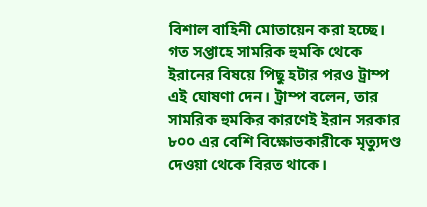বিশাল বাহিনী মোতায়েন করা হচ্ছে।
গত সপ্তাহে সামরিক হুমকি থেকে ইরানের বিষয়ে পিছু হটার পরও ট্রাম্প এই ঘোষণা দেন। ট্রাম্প বলেন, তার সামরিক হুমকির কারণেই ইরান সরকার ৮০০ এর বেশি বিক্ষোভকারীকে মৃত্যুদণ্ড দেওয়া থেকে বিরত থাকে।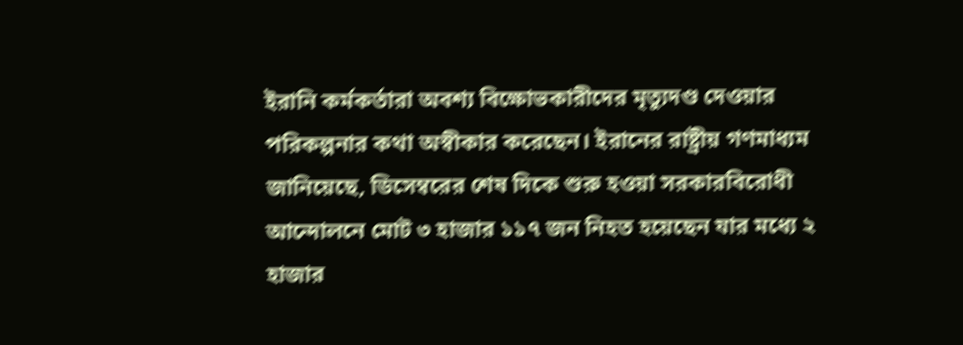ইরানি কর্মকর্তারা অবশ্য বিক্ষোভকারীদের মৃত্যুদণ্ড দেওয়ার পরিকল্পনার কথা অস্বীকার করেছেন। ইরানের রাষ্ট্রীয় গণমাধ্যম জানিয়েছে, ডিসেম্বরের শেষ দিকে শুরু হওয়া সরকারবিরোধী আন্দোলনে মোট ৩ হাজার ১১৭ জন নিহত হয়েছেন যার মধ্যে ২ হাজার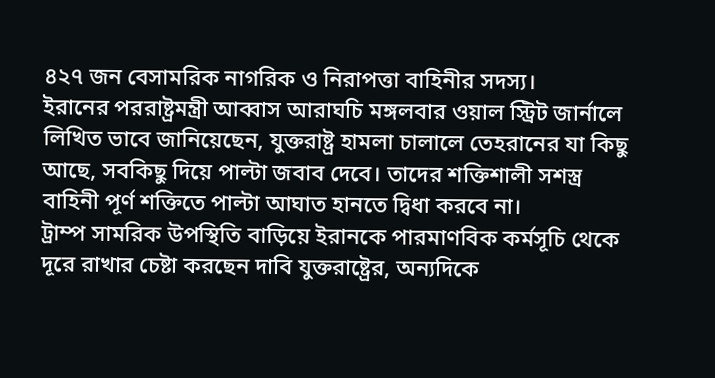৪২৭ জন বেসামরিক নাগরিক ও নিরাপত্তা বাহিনীর সদস্য।
ইরানের পররাষ্ট্রমন্ত্রী আব্বাস আরাঘচি মঙ্গলবার ওয়াল স্ট্রিট জার্নালে লিখিত ভাবে জানিয়েছেন, যুক্তরাষ্ট্র হামলা চালালে তেহরানের যা কিছু আছে, সবকিছু দিয়ে পাল্টা জবাব দেবে। তাদের শক্তিশালী সশস্ত্র বাহিনী পূর্ণ শক্তিতে পাল্টা আঘাত হানতে দ্বিধা করবে না।
ট্রাম্প সামরিক উপস্থিতি বাড়িয়ে ইরানকে পারমাণবিক কর্মসূচি থেকে দূরে রাখার চেষ্টা করছেন দাবি যুক্তরাষ্ট্রের, অন্যদিকে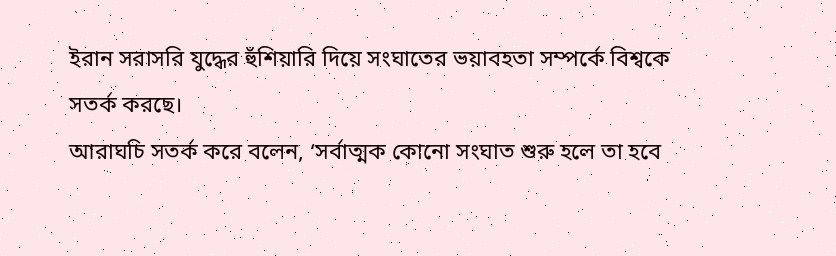ইরান সরাসরি যুদ্ধের হুঁশিয়ারি দিয়ে সংঘাতের ভয়াবহতা সম্পর্কে বিশ্বকে সতর্ক করছে।
আরাঘচি সতর্ক করে বলেন, ‘সর্বাত্মক কোনো সংঘাত শুরু হলে তা হবে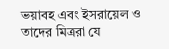ভয়াবহ এবং ইসরায়েল ও তাদের মিত্ররা যে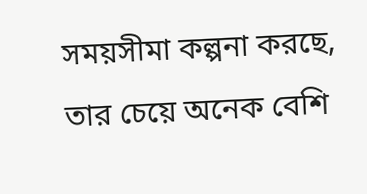সময়সীমা কল্পনা করছে, তার চেয়ে অনেক বেশি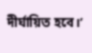দীর্ঘায়িত হবে।’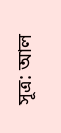সূত্র: আল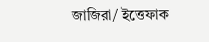জাজিরা/ ইত্তেফাক